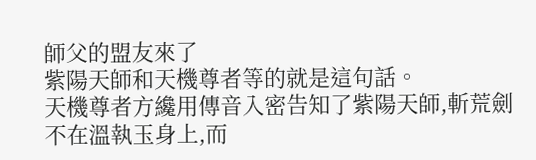師父的盟友來了
紫陽天師和天機尊者等的就是這句話。
天機尊者方纔用傳音入密告知了紫陽天師,斬荒劍不在溫執玉身上,而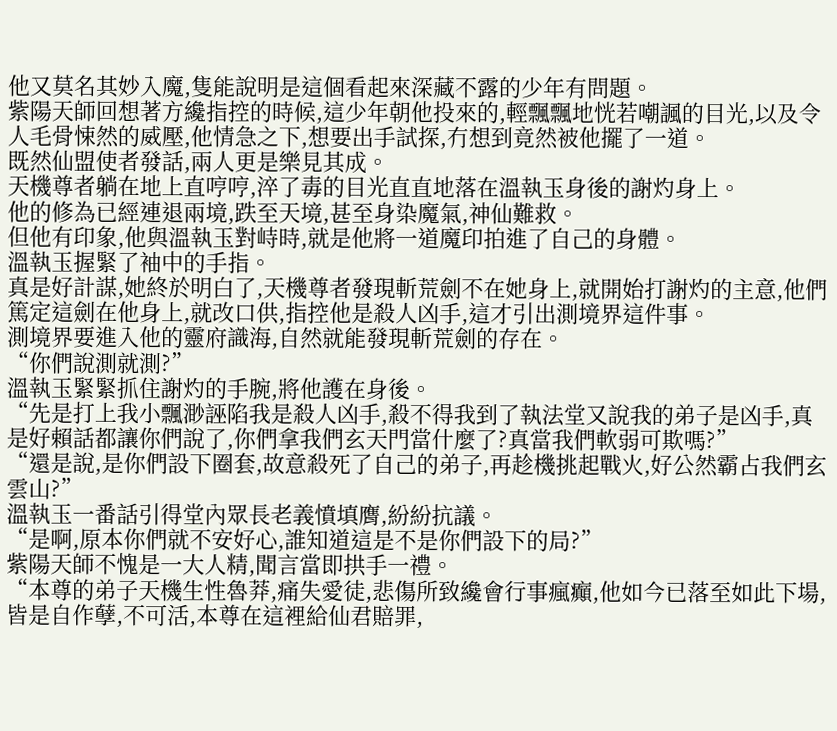他又莫名其妙入魔,隻能說明是這個看起來深藏不露的少年有問題。
紫陽天師回想著方纔指控的時候,這少年朝他投來的,輕飄飄地恍若嘲諷的目光,以及令人毛骨悚然的威壓,他情急之下,想要出手試探,冇想到竟然被他擺了一道。
既然仙盟使者發話,兩人更是樂見其成。
天機尊者躺在地上直哼哼,淬了毒的目光直直地落在溫執玉身後的謝灼身上。
他的修為已經連退兩境,跌至天境,甚至身染魔氣,神仙難救。
但他有印象,他與溫執玉對峙時,就是他將一道魔印拍進了自己的身體。
溫執玉握緊了袖中的手指。
真是好計謀,她終於明白了,天機尊者發現斬荒劍不在她身上,就開始打謝灼的主意,他們篤定這劍在他身上,就改口供,指控他是殺人凶手,這才引出測境界這件事。
測境界要進入他的靈府識海,自然就能發現斬荒劍的存在。
“你們說測就測?”
溫執玉緊緊抓住謝灼的手腕,將他護在身後。
“先是打上我小飄渺誣陷我是殺人凶手,殺不得我到了執法堂又說我的弟子是凶手,真是好賴話都讓你們說了,你們拿我們玄天門當什麼了?真當我們軟弱可欺嗎?”
“還是說,是你們設下圈套,故意殺死了自己的弟子,再趁機挑起戰火,好公然霸占我們玄雲山?”
溫執玉一番話引得堂內眾長老義憤填膺,紛紛抗議。
“是啊,原本你們就不安好心,誰知道這是不是你們設下的局?”
紫陽天師不愧是一大人精,聞言當即拱手一禮。
“本尊的弟子天機生性魯莽,痛失愛徒,悲傷所致纔會行事瘋癲,他如今已落至如此下場,皆是自作孽,不可活,本尊在這裡給仙君賠罪,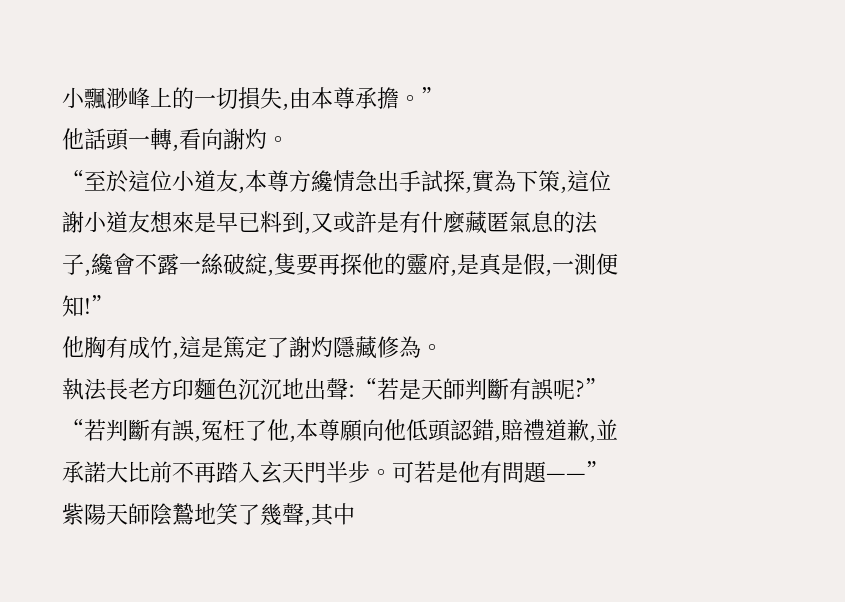小飄渺峰上的一切損失,由本尊承擔。”
他話頭一轉,看向謝灼。
“至於這位小道友,本尊方纔情急出手試探,實為下策,這位謝小道友想來是早已料到,又或許是有什麼藏匿氣息的法子,纔會不露一絲破綻,隻要再探他的靈府,是真是假,一測便知!”
他胸有成竹,這是篤定了謝灼隱藏修為。
執法長老方印麵色沉沉地出聲:“若是天師判斷有誤呢?”
“若判斷有誤,冤枉了他,本尊願向他低頭認錯,賠禮道歉,並承諾大比前不再踏入玄天門半步。可若是他有問題——”
紫陽天師陰鷙地笑了幾聲,其中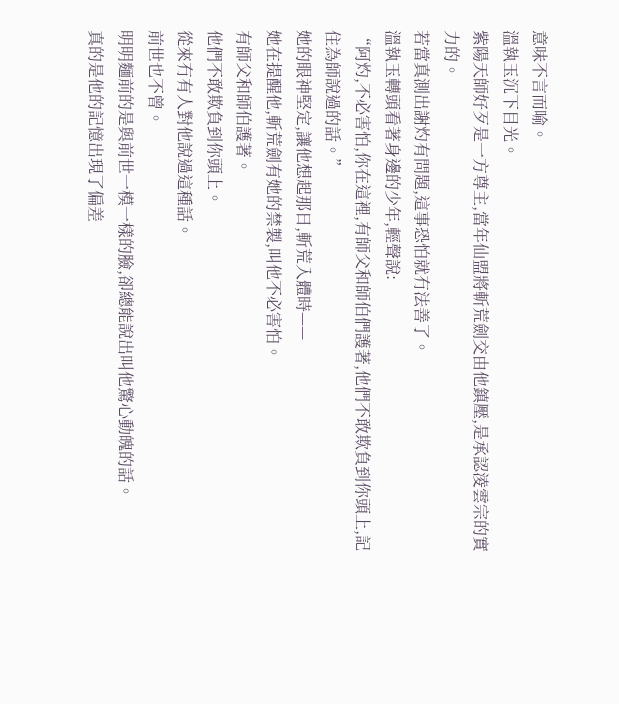意味不言而喻。
溫執玉沉下目光。
紫陽天師好歹是一方尊主,當年仙盟將斬荒劍交由他鎮壓,是承認淩雲宗的實力的。
若當真測出謝灼有問題,這事恐怕就冇法善了。
溫執玉轉頭看著身邊的少年,輕聲說:
“阿灼,不必害怕,你在這裡,有師父和師伯們護著,他們不敢欺負到你頭上,記住為師說過的話。”
她的眼神堅定,讓他想起那日,斬荒入體時——
她在提醒他,斬荒劍有她的禁製,叫他不必害怕。
有師父和師伯護著。
他們不敢欺負到你頭上。
從來冇有人對他說過這種話。
前世也不曾。
明明麵前的是與前世一模一樣的臉,卻總能說出叫他驚心動魄的話。
真的是他的記憶出現了偏差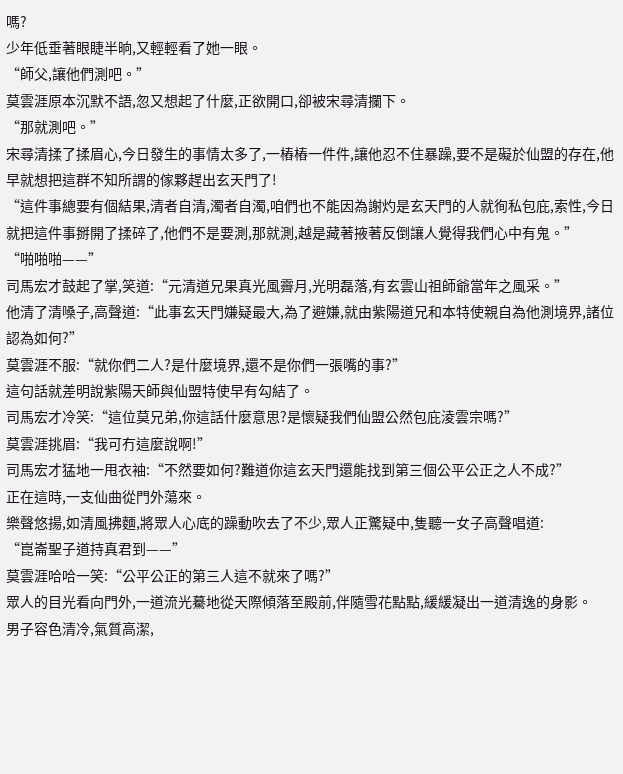嗎?
少年低垂著眼睫半晌,又輕輕看了她一眼。
“師父,讓他們測吧。”
莫雲涯原本沉默不語,忽又想起了什麼,正欲開口,卻被宋尋清攔下。
“那就測吧。”
宋尋清揉了揉眉心,今日發生的事情太多了,一樁樁一件件,讓他忍不住暴躁,要不是礙於仙盟的存在,他早就想把這群不知所謂的傢夥趕出玄天門了!
“這件事總要有個結果,清者自清,濁者自濁,咱們也不能因為謝灼是玄天門的人就徇私包庇,索性,今日就把這件事掰開了揉碎了,他們不是要測,那就測,越是藏著掖著反倒讓人覺得我們心中有鬼。”
“啪啪啪——”
司馬宏才鼓起了掌,笑道:“元清道兄果真光風霽月,光明磊落,有玄雲山祖師爺當年之風采。”
他清了清嗓子,高聲道:“此事玄天門嫌疑最大,為了避嫌,就由紫陽道兄和本特使親自為他測境界,諸位認為如何?”
莫雲涯不服:“就你們二人?是什麼境界,還不是你們一張嘴的事?”
這句話就差明說紫陽天師與仙盟特使早有勾結了。
司馬宏才冷笑:“這位莫兄弟,你這話什麼意思?是懷疑我們仙盟公然包庇淩雲宗嗎?”
莫雲涯挑眉:“我可冇這麼說啊!”
司馬宏才猛地一甩衣袖:“不然要如何?難道你這玄天門還能找到第三個公平公正之人不成?”
正在這時,一支仙曲從門外蕩來。
樂聲悠揚,如清風拂麵,將眾人心底的躁動吹去了不少,眾人正驚疑中,隻聽一女子高聲唱道:
“崑崙聖子道持真君到——”
莫雲涯哈哈一笑:“公平公正的第三人這不就來了嗎?”
眾人的目光看向門外,一道流光驀地從天際傾落至殿前,伴隨雪花點點,緩緩凝出一道清逸的身影。
男子容色清冷,氣質高潔,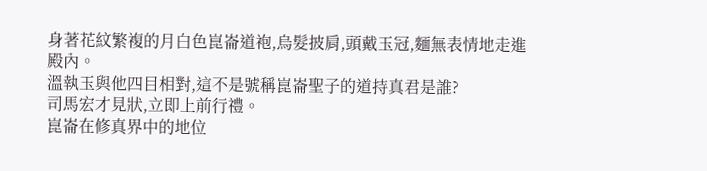身著花紋繁複的月白色崑崙道袍,烏髮披肩,頭戴玉冠,麵無表情地走進殿內。
溫執玉與他四目相對,這不是號稱崑崙聖子的道持真君是誰?
司馬宏才見狀,立即上前行禮。
崑崙在修真界中的地位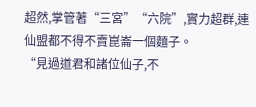超然,掌管著“三宮”“六院”,實力超群,連仙盟都不得不賣崑崙一個麵子。
“見過道君和諸位仙子,不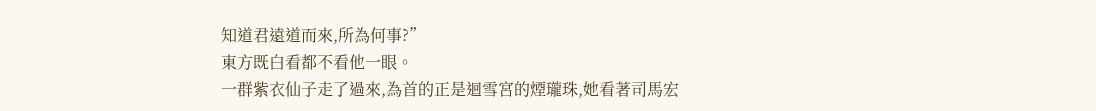知道君遠道而來,所為何事?”
東方既白看都不看他一眼。
一群紫衣仙子走了過來,為首的正是迴雪宮的煙瓏珠,她看著司馬宏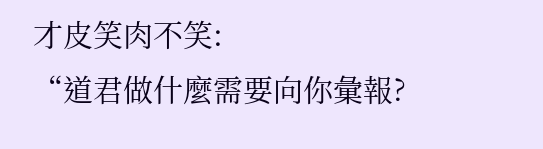才皮笑肉不笑:
“道君做什麼需要向你彙報?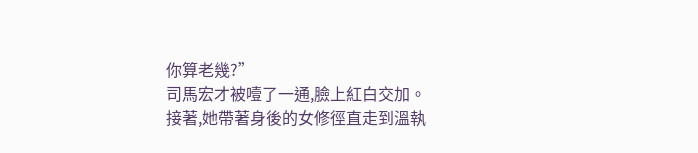你算老幾?”
司馬宏才被噎了一通,臉上紅白交加。
接著,她帶著身後的女修徑直走到溫執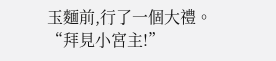玉麵前,行了一個大禮。
“拜見小宮主!”